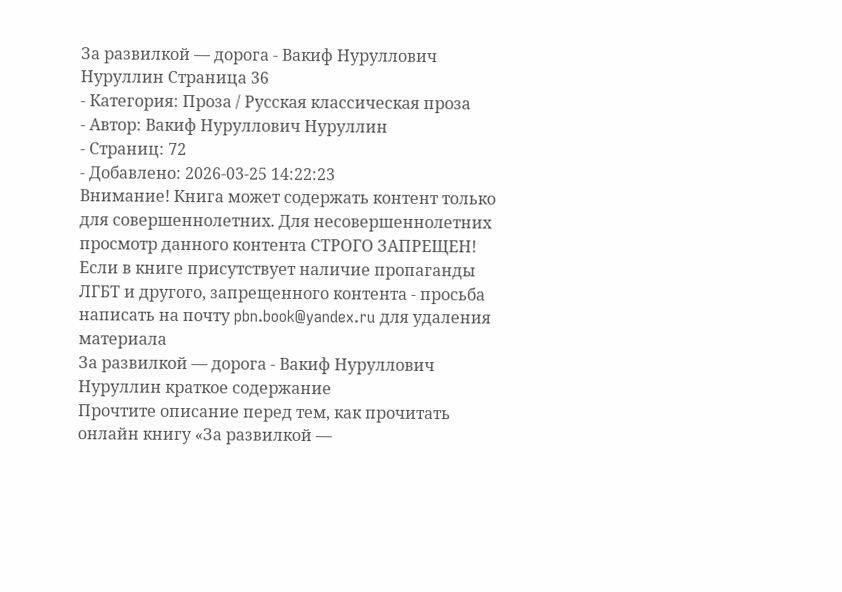За развилкой — дорога - Вакиф Нуруллович Нуруллин Страница 36
- Категория: Проза / Русская классическая проза
- Автор: Вакиф Нуруллович Нуруллин
- Страниц: 72
- Добавлено: 2026-03-25 14:22:23
Внимание! Книга может содержать контент только для совершеннолетних. Для несовершеннолетних просмотр данного контента СТРОГО ЗАПРЕЩЕН! Если в книге присутствует наличие пропаганды ЛГБТ и другого, запрещенного контента - просьба написать на почту pbn.book@yandex.ru для удаления материала
За развилкой — дорога - Вакиф Нуруллович Нуруллин краткое содержание
Прочтите описание перед тем, как прочитать онлайн книгу «За развилкой —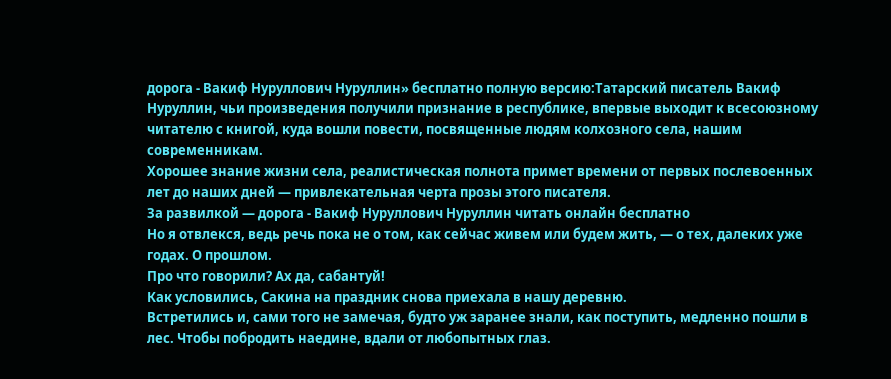дорога - Вакиф Нуруллович Нуруллин» бесплатно полную версию:Татарский писатель Вакиф Нуруллин, чьи произведения получили признание в республике, впервые выходит к всесоюзному читателю с книгой, куда вошли повести, посвященные людям колхозного села, нашим современникам.
Хорошее знание жизни села, реалистическая полнота примет времени от первых послевоенных лет до наших дней — привлекательная черта прозы этого писателя.
За развилкой — дорога - Вакиф Нуруллович Нуруллин читать онлайн бесплатно
Но я отвлекся, ведь речь пока не о том, как сейчас живем или будем жить, — о тех, далеких уже годах. О прошлом.
Про что говорили? Ах да, сабантуй!
Как условились, Сакина на праздник снова приехала в нашу деревню.
Встретились и, сами того не замечая, будто уж заранее знали, как поступить, медленно пошли в лес. Чтобы побродить наедине, вдали от любопытных глаз.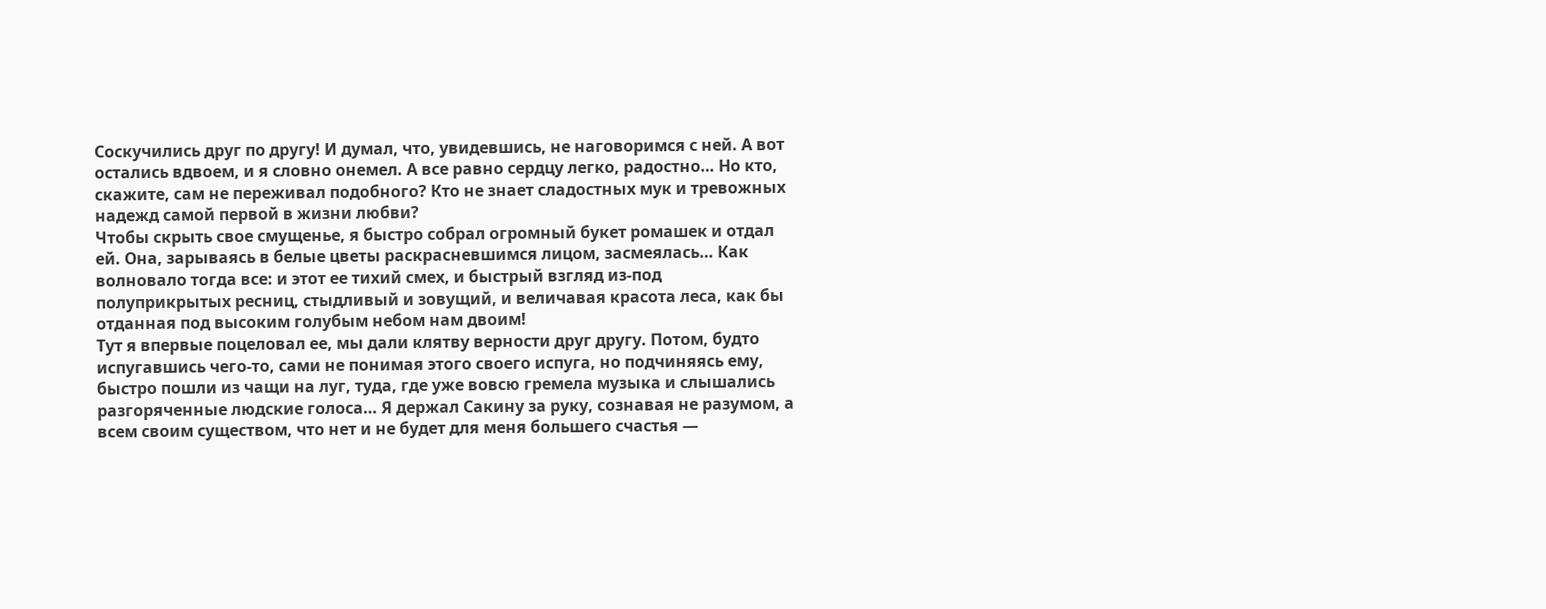Соскучились друг по другу! И думал, что, увидевшись, не наговоримся с ней. А вот остались вдвоем, и я словно онемел. А все равно сердцу легко, радостно… Но кто, скажите, сам не переживал подобного? Кто не знает сладостных мук и тревожных надежд самой первой в жизни любви?
Чтобы скрыть свое смущенье, я быстро собрал огромный букет ромашек и отдал ей. Она, зарываясь в белые цветы раскрасневшимся лицом, засмеялась… Как волновало тогда все: и этот ее тихий смех, и быстрый взгляд из-под полуприкрытых ресниц, стыдливый и зовущий, и величавая красота леса, как бы отданная под высоким голубым небом нам двоим!
Тут я впервые поцеловал ее, мы дали клятву верности друг другу. Потом, будто испугавшись чего-то, сами не понимая этого своего испуга, но подчиняясь ему, быстро пошли из чащи на луг, туда, где уже вовсю гремела музыка и слышались разгоряченные людские голоса… Я держал Сакину за руку, сознавая не разумом, а всем своим существом, что нет и не будет для меня большего счастья —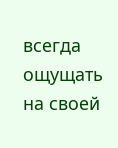всегда ощущать на своей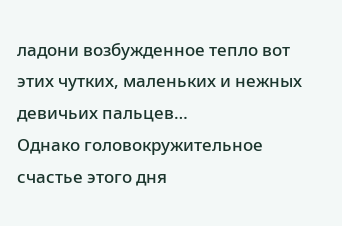ладони возбужденное тепло вот этих чутких, маленьких и нежных девичьих пальцев…
Однако головокружительное счастье этого дня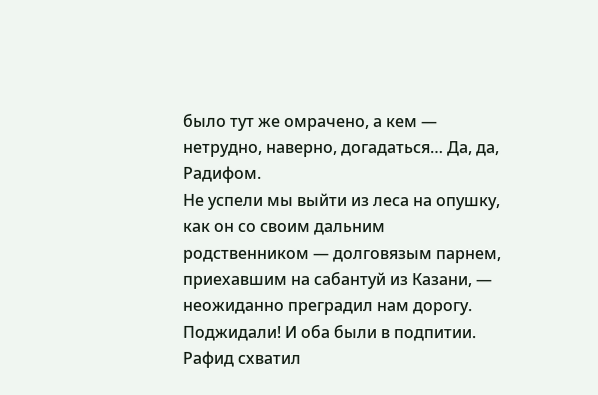было тут же омрачено, а кем — нетрудно, наверно, догадаться… Да, да, Радифом.
Не успели мы выйти из леса на опушку, как он со своим дальним родственником — долговязым парнем, приехавшим на сабантуй из Казани, — неожиданно преградил нам дорогу. Поджидали! И оба были в подпитии. Рафид схватил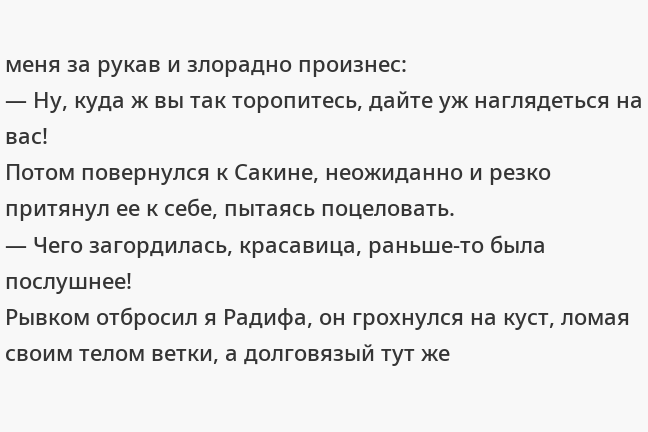меня за рукав и злорадно произнес:
— Ну, куда ж вы так торопитесь, дайте уж наглядеться на вас!
Потом повернулся к Сакине, неожиданно и резко притянул ее к себе, пытаясь поцеловать.
— Чего загордилась, красавица, раньше-то была послушнее!
Рывком отбросил я Радифа, он грохнулся на куст, ломая своим телом ветки, а долговязый тут же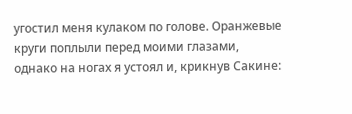угостил меня кулаком по голове. Оранжевые круги поплыли перед моими глазами, однако на ногах я устоял и, крикнув Сакине: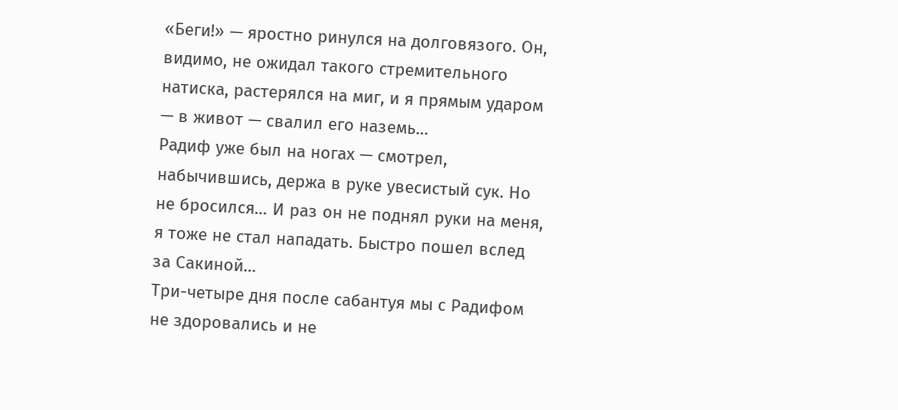«Беги!» — яростно ринулся на долговязого. Он, видимо, не ожидал такого стремительного натиска, растерялся на миг, и я прямым ударом — в живот — свалил его наземь…
Радиф уже был на ногах — смотрел, набычившись, держа в руке увесистый сук. Но не бросился… И раз он не поднял руки на меня, я тоже не стал нападать. Быстро пошел вслед за Сакиной…
Три-четыре дня после сабантуя мы с Радифом не здоровались и не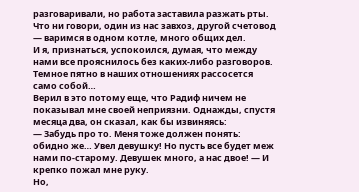разговаривали, но работа заставила разжать рты. Что ни говори, один из нас завхоз, другой счетовод — варимся в одном котле, много общих дел.
И я, признаться, успокоился, думая, что между нами все прояснилось без каких-либо разговоров. Темное пятно в наших отношениях рассосется само собой…
Верил в это потому еще, что Радиф ничем не показывал мне своей неприязни. Однажды, спустя месяца два, он сказал, как бы извиняясь:
— Забудь про то. Меня тоже должен понять: обидно же… Увел девушку! Но пусть все будет меж нами по-старому. Девушек много, а нас двое! — И крепко пожал мне руку.
Но,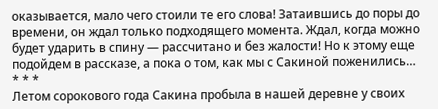оказывается, мало чего стоили те его слова! Затаившись до поры до времени, он ждал только подходящего момента. Ждал, когда можно будет ударить в спину — рассчитано и без жалости! Но к этому еще подойдем в рассказе, а пока о том, как мы с Сакиной поженились…
* * *
Летом сорокового года Сакина пробыла в нашей деревне у своих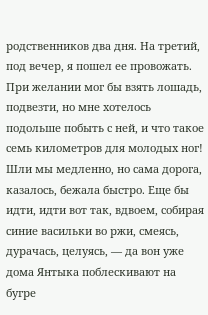родственников два дня. На третий, под вечер, я пошел ее провожать. При желании мог бы взять лошадь, подвезти, но мне хотелось подольше побыть с ней, и что такое семь километров для молодых ног! Шли мы медленно, но сама дорога, казалось, бежала быстро. Еще бы идти, идти вот так, вдвоем, собирая синие васильки во ржи, смеясь, дурачась, целуясь, — да вон уже дома Янтыка поблескивают на бугре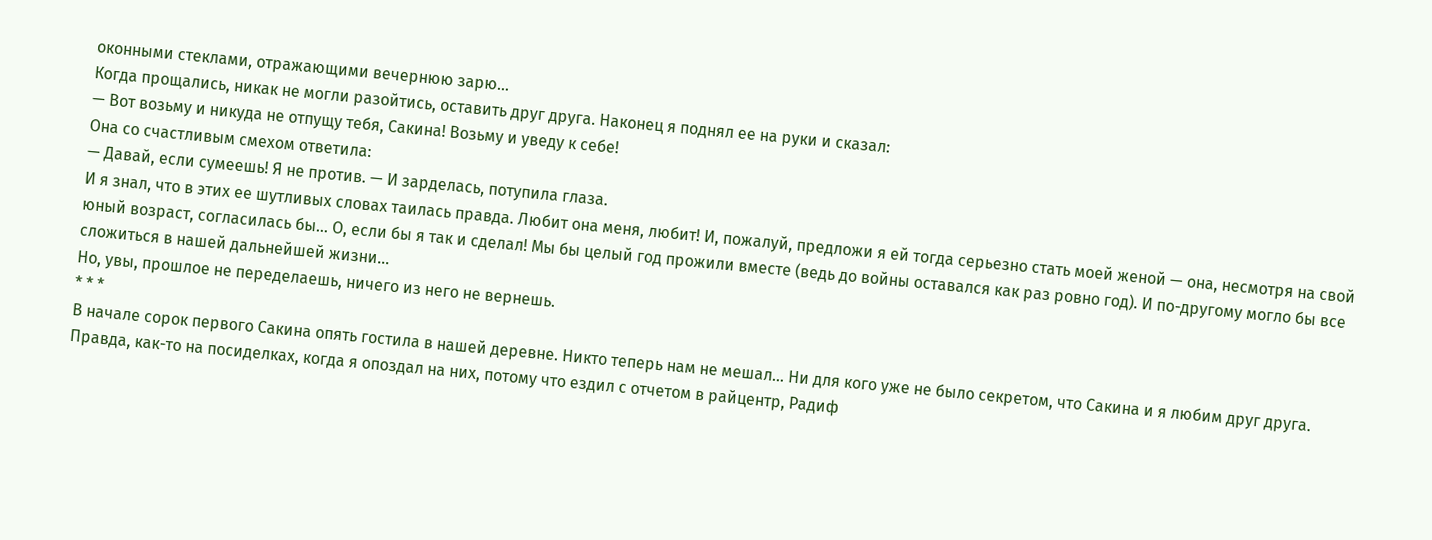оконными стеклами, отражающими вечернюю зарю…
Когда прощались, никак не могли разойтись, оставить друг друга. Наконец я поднял ее на руки и сказал:
— Вот возьму и никуда не отпущу тебя, Сакина! Возьму и уведу к себе!
Она со счастливым смехом ответила:
— Давай, если сумеешь! Я не против. — И зарделась, потупила глаза.
И я знал, что в этих ее шутливых словах таилась правда. Любит она меня, любит! И, пожалуй, предложи я ей тогда серьезно стать моей женой — она, несмотря на свой юный возраст, согласилась бы… О, если бы я так и сделал! Мы бы целый год прожили вместе (ведь до войны оставался как раз ровно год). И по-другому могло бы все сложиться в нашей дальнейшей жизни…
Но, увы, прошлое не переделаешь, ничего из него не вернешь.
* * *
В начале сорок первого Сакина опять гостила в нашей деревне. Никто теперь нам не мешал… Ни для кого уже не было секретом, что Сакина и я любим друг друга. Правда, как-то на посиделках, когда я опоздал на них, потому что ездил с отчетом в райцентр, Радиф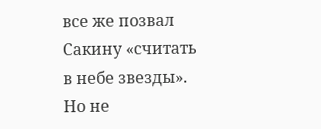все же позвал Сакину «считать в небе звезды». Но не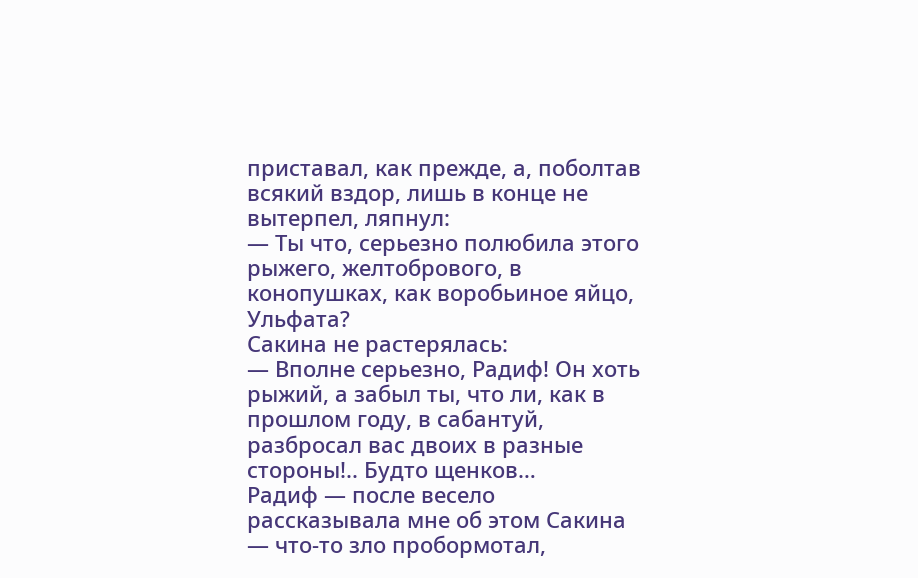приставал, как прежде, а, поболтав всякий вздор, лишь в конце не вытерпел, ляпнул:
— Ты что, серьезно полюбила этого рыжего, желтобрового, в конопушках, как воробьиное яйцо, Ульфата?
Сакина не растерялась:
— Вполне серьезно, Радиф! Он хоть рыжий, а забыл ты, что ли, как в прошлом году, в сабантуй, разбросал вас двоих в разные стороны!.. Будто щенков…
Радиф — после весело рассказывала мне об этом Сакина — что-то зло пробормотал,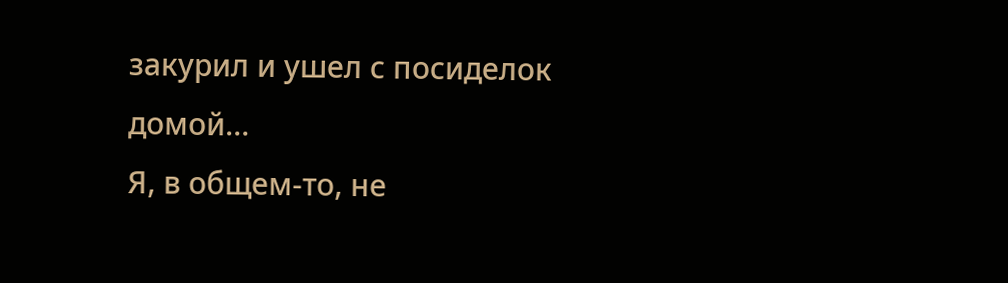закурил и ушел с посиделок домой…
Я, в общем-то, не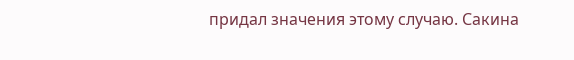придал значения этому случаю. Сакина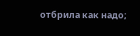отбрила как надо;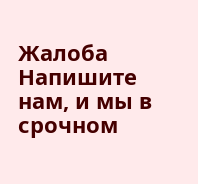Жалоба
Напишите нам, и мы в срочном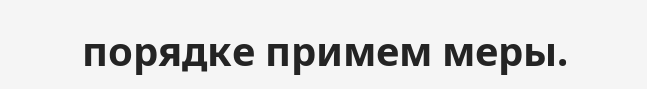порядке примем меры.